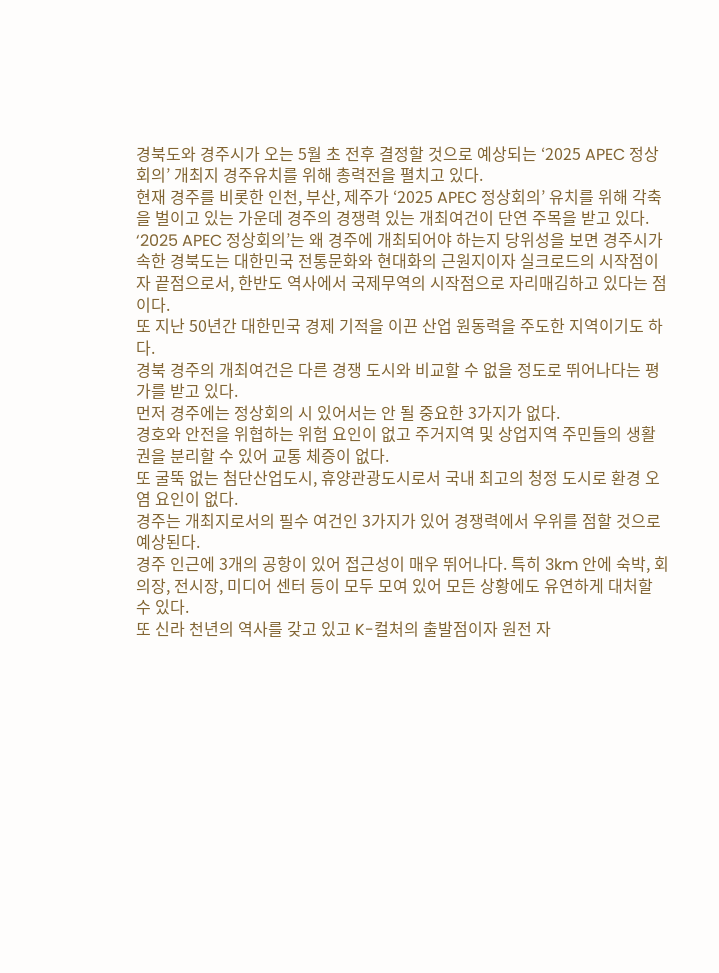경북도와 경주시가 오는 5월 초 전후 결정할 것으로 예상되는 ‘2025 APEC 정상회의’ 개최지 경주유치를 위해 총력전을 펼치고 있다.
현재 경주를 비롯한 인천, 부산, 제주가 ‘2025 APEC 정상회의’ 유치를 위해 각축을 벌이고 있는 가운데 경주의 경쟁력 있는 개최여건이 단연 주목을 받고 있다.
‘2025 APEC 정상회의’는 왜 경주에 개최되어야 하는지 당위성을 보면 경주시가 속한 경북도는 대한민국 전통문화와 현대화의 근원지이자 실크로드의 시작점이자 끝점으로서, 한반도 역사에서 국제무역의 시작점으로 자리매김하고 있다는 점이다.
또 지난 50년간 대한민국 경제 기적을 이끈 산업 원동력을 주도한 지역이기도 하다.
경북 경주의 개최여건은 다른 경쟁 도시와 비교할 수 없을 정도로 뛰어나다는 평가를 받고 있다.
먼저 경주에는 정상회의 시 있어서는 안 될 중요한 3가지가 없다.
경호와 안전을 위협하는 위험 요인이 없고 주거지역 및 상업지역 주민들의 생활권을 분리할 수 있어 교통 체증이 없다.
또 굴뚝 없는 첨단산업도시, 휴양관광도시로서 국내 최고의 청정 도시로 환경 오염 요인이 없다.
경주는 개최지로서의 필수 여건인 3가지가 있어 경쟁력에서 우위를 점할 것으로 예상된다.
경주 인근에 3개의 공항이 있어 접근성이 매우 뛰어나다. 특히 3km 안에 숙박, 회의장, 전시장, 미디어 센터 등이 모두 모여 있어 모든 상황에도 유연하게 대처할 수 있다.
또 신라 천년의 역사를 갖고 있고 K-컬처의 출발점이자 원전 자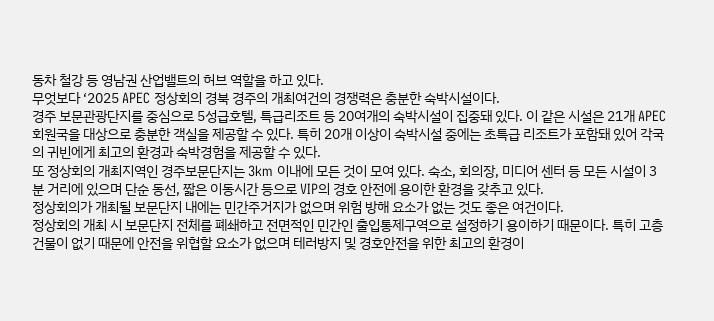동차 철강 등 영남권 산업밸트의 허브 역할을 하고 있다.
무엇보다 ‘2025 APEC 정상회의 경북 경주의 개최여건의 경쟁력은 충분한 숙박시설이다.
경주 보문관광단지를 중심으로 5성급호텔, 특급리조트 등 20여개의 숙박시설이 집중돼 있다. 이 같은 시설은 21개 APEC 회원국을 대상으로 충분한 객실을 제공할 수 있다. 특히 20개 이상이 숙박시설 중에는 초특급 리조트가 포함돼 있어 각국의 귀빈에게 최고의 환경과 숙박경험을 제공할 수 있다.
또 정상회의 개최지역인 경주보문단지는 3km 이내에 모든 것이 모여 있다. 숙소, 회의장, 미디어 센터 등 모든 시설이 3분 거리에 있으며 단순 동선, 짧은 이동시간 등으로 VIP의 경호 안전에 용이한 환경을 갖추고 있다.
정상회의가 개최될 보문단지 내에는 민간주거지가 없으며 위험 방해 요소가 없는 것도 좋은 여건이다.
정상회의 개최 시 보문단지 전체를 폐쇄하고 전면적인 민간인 출입통제구역으로 설정하기 용이하기 때문이다. 특히 고층건물이 없기 때문에 안전을 위협할 요소가 없으며 테러방지 및 경호안전을 위한 최고의 환경이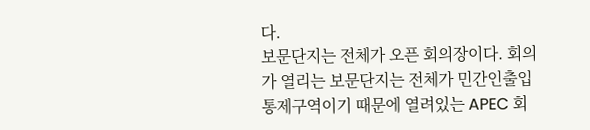다.
보문단지는 전체가 오픈 회의장이다. 회의가 열리는 보문단지는 전체가 민간인출입통제구역이기 때문에 열려있는 APEC 회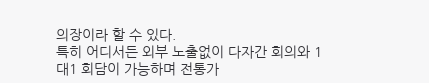의장이라 할 수 있다.
특히 어디서든 외부 노출없이 다자간 회의와 1대1 회담이 가능하며 전통가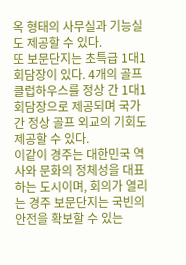옥 형태의 사무실과 기능실도 제공할 수 있다.
또 보문단지는 초특급 1대1 회담장이 있다. 4개의 골프 클럽하우스를 정상 간 1대1 회담장으로 제공되며 국가 간 정상 골프 외교의 기회도 제공할 수 있다.
이같이 경주는 대한민국 역사와 문화의 정체성을 대표하는 도시이며, 회의가 열리는 경주 보문단지는 국빈의 안전을 확보할 수 있는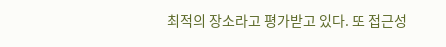최적의 장소라고 평가받고 있다. 또 접근성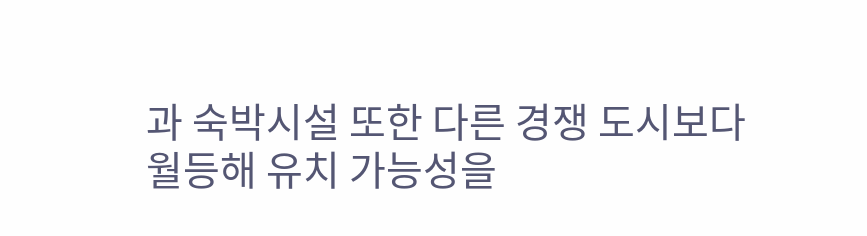과 숙박시설 또한 다른 경쟁 도시보다 월등해 유치 가능성을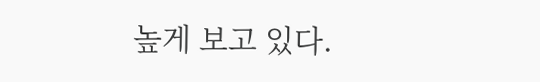높게 보고 있다.